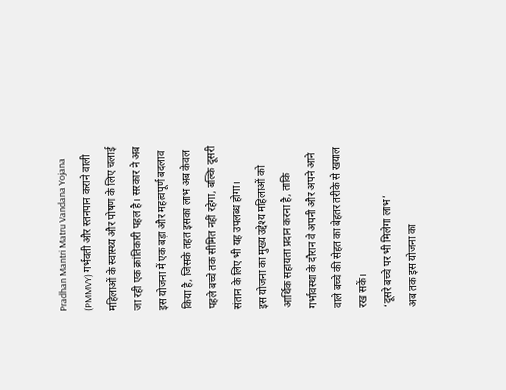Pradhan Mantri Matru Vandana Yojana (PMMVY) गर्भवती और स्तनपान कराने वाली महिलाओं के स्वास्थ्य और पोषण के लिए चलाई जा रही एक क्रांतिकारी पहल है। सरकार ने अब इस योजना में एक बड़ा और महत्वपूर्ण बदलाव किया है, जिसके तहत इसका लाभ अब केवल पहले बच्चे तक सीमित नहीं रहेगा, बल्कि दूसरी संतान के लिए भी यह उपलब्ध होगा।
इस योजना का मुख्य उद्देश्य महिलाओं को आर्थिक सहायता प्रदान करना है, ताकि गर्भावस्था के दौरान वे अपनी और अपने आने वाले बच्चे की सेहत का बेहतर तरीके से खयाल रख सकें।
‘दूसरे बच्चे पर भी मिलेगा लाभ’
अब तक इस योजना का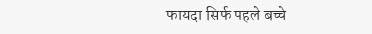फायदा सिर्फ पहले बच्चे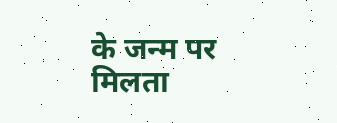के जन्म पर मिलता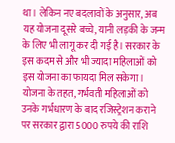था। लेकिन नए बदलावों के अनुसार, अब यह योजना दूसरे बच्चे, यानी लड़की के जन्म के लिए भी लागू कर दी गई है। सरकार के इस कदम से और भी ज्यादा महिलाओं को इस योजना का फायदा मिल सकेगा।
योजना के तहत, गर्भवती महिलाओं को उनके गर्भधारण के बाद रजिस्ट्रेशन कराने पर सरकार द्वारा 5000 रुपये की राशि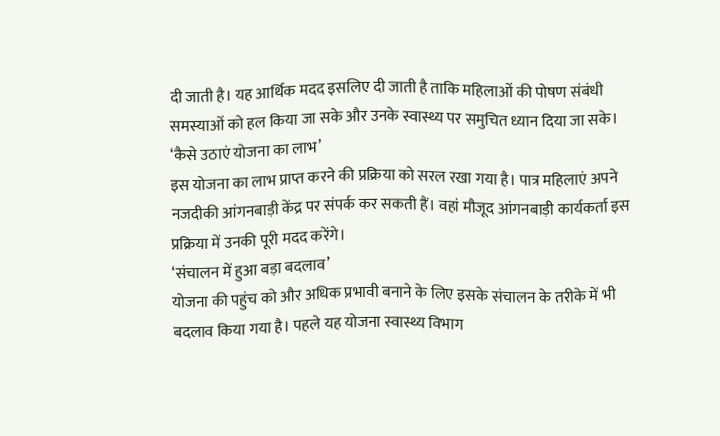दी जाती है। यह आर्थिक मदद इसलिए दी जाती है ताकि महिलाओं की पोषण संबंधी समस्याओं को हल किया जा सके और उनके स्वास्थ्य पर समुचित ध्यान दिया जा सके।
‘कैसे उठाएं योजना का लाभ’
इस योजना का लाभ प्राप्त करने की प्रक्रिया को सरल रखा गया है। पात्र महिलाएं अपने नजदीकी आंगनबाड़ी केंद्र पर संपर्क कर सकती हैं। वहां मौजूद आंगनबाड़ी कार्यकर्ता इस प्रक्रिया में उनकी पूरी मदद करेंगे।
‘संचालन में हुआ बड़ा बदलाव’
योजना की पहुंच को और अधिक प्रभावी बनाने के लिए इसके संचालन के तरीके में भी बदलाव किया गया है। पहले यह योजना स्वास्थ्य विभाग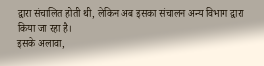द्वारा संचालित होती थी, लेकिन अब इसका संचालन अन्य विभाग द्वारा किया जा रहा है।
इसके अलावा,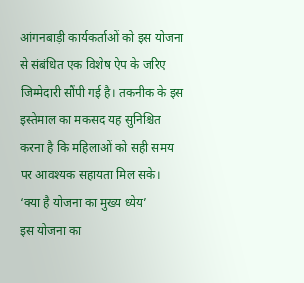आंगनबाड़ी कार्यकर्ताओं को इस योजना से संबंधित एक विशेष ऐप के जरिए जिम्मेदारी सौंपी गई है। तकनीक के इस इस्तेमाल का मकसद यह सुनिश्चित करना है कि महिलाओं को सही समय पर आवश्यक सहायता मिल सके।
‘क्या है योजना का मुख्य ध्येय’
इस योजना का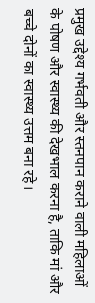प्रमुख उद्देश्य गर्भवती और स्तनपान कराने वाली महिलाओं के पोषण और स्वास्थ्य की देखभाल करना है, ताकि मां और बच्चे दोनों का स्वास्थ्य उत्तम बना रहे।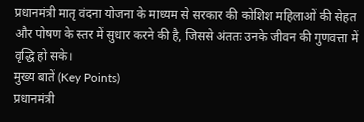प्रधानमंत्री मातृ वंदना योजना के माध्यम से सरकार की कोशिश महिलाओं की सेहत और पोषण के स्तर में सुधार करने की है, जिससे अंततः उनके जीवन की गुणवत्ता में वृद्धि हो सके।
मुख्य बातें (Key Points)
प्रधानमंत्री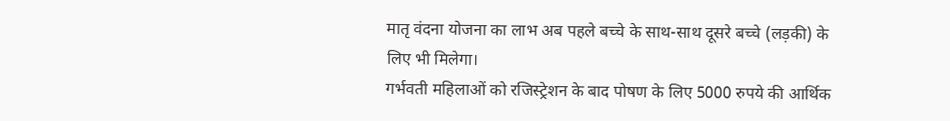मातृ वंदना योजना का लाभ अब पहले बच्चे के साथ-साथ दूसरे बच्चे (लड़की) के लिए भी मिलेगा।
गर्भवती महिलाओं को रजिस्ट्रेशन के बाद पोषण के लिए 5000 रुपये की आर्थिक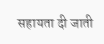सहायता दी जाती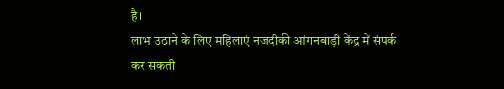है।
लाभ उठाने के लिए महिलाएं नजदीकी आंगनबाड़ी केंद्र में संपर्क कर सकती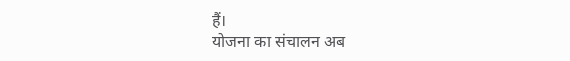हैं।
योजना का संचालन अब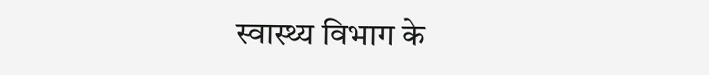स्वास्थ्य विभाग के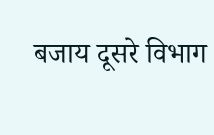बजाय दूसरे विभाग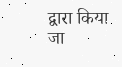द्वारा किया जा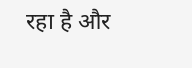रहा है और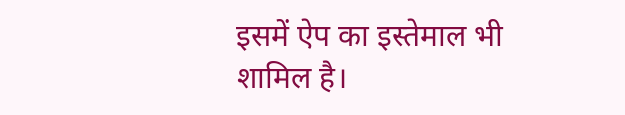इसमें ऐप का इस्तेमाल भी शामिल है।